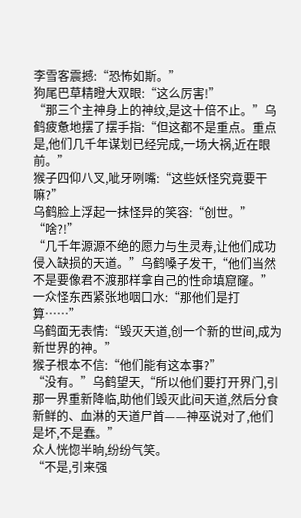李雪客震撼:“恐怖如斯。”
狗尾巴草精瞪大双眼:“这么厉害!”
“那三个主神身上的神纹,是这十倍不止。”乌鹤疲惫地摆了摆手指:“但这都不是重点。重点是,他们几千年谋划已经完成,一场大祸,近在眼前。”
猴子四仰八叉,呲牙咧嘴:“这些妖怪究竟要干嘛?”
乌鹤脸上浮起一抹怪异的笑容:“创世。”
“啥?!”
“几千年源源不绝的愿力与生灵寿,让他们成功侵入缺损的天道。”乌鹤嗓子发干,“他们当然不是要像君不渡那样拿自己的性命填窟窿。”
一众怪东西紧张地咽口水:“那他们是打算……”
乌鹤面无表情:“毁灭天道,创一个新的世间,成为新世界的神。”
猴子根本不信:“他们能有这本事?”
“没有。”乌鹤望天,“所以他们要打开界门,引那一界重新降临,助他们毁灭此间天道,然后分食新鲜的、血淋的天道尸首——神巫说对了,他们是坏,不是蠢。”
众人恍惚半晌,纷纷气笑。
“不是,引来强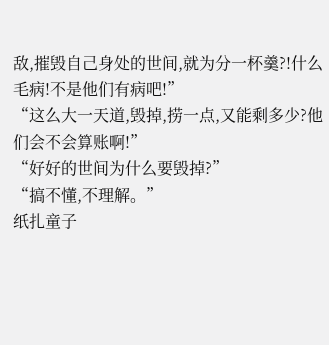敌,摧毁自己身处的世间,就为分一杯羹?!什么毛病!不是他们有病吧!”
“这么大一天道,毁掉,捞一点,又能剩多少?他们会不会算账啊!”
“好好的世间为什么要毁掉?”
“搞不懂,不理解。”
纸扎童子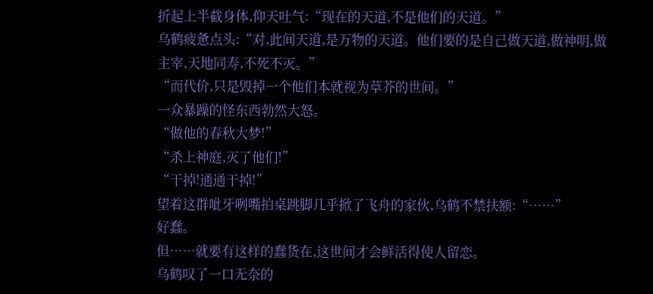折起上半截身体,仰天吐气:“现在的天道,不是他们的天道。”
乌鹤疲惫点头:“对,此间天道,是万物的天道。他们要的是自己做天道,做神明,做主宰,天地同寿,不死不灭。”
“而代价,只是毁掉一个他们本就视为草芥的世间。”
一众暴躁的怪东西勃然大怒。
“做他的春秋大梦!”
“杀上神庭,灭了他们!”
“干掉!通通干掉!”
望着这群呲牙咧嘴拍桌跳脚几乎掀了飞舟的家伙,乌鹤不禁扶额:“……”
好蠢。
但……就要有这样的蠢货在,这世间才会鲜活得使人留恋。
乌鹤叹了一口无奈的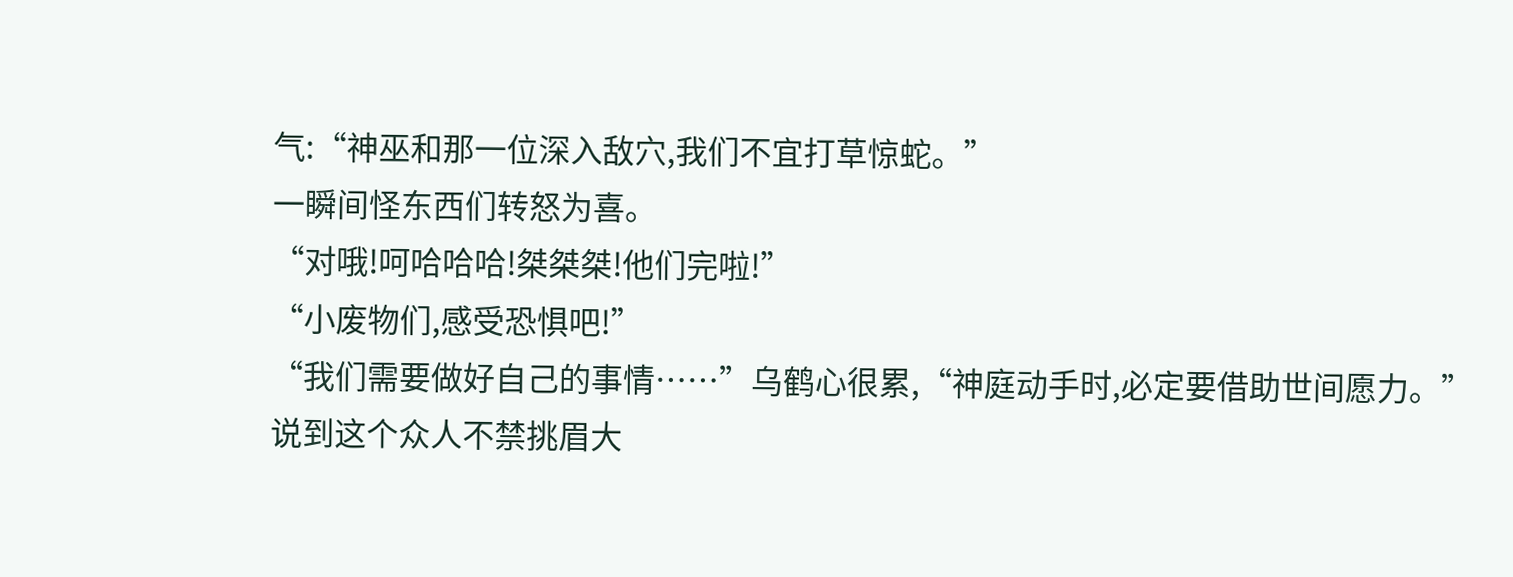气:“神巫和那一位深入敌穴,我们不宜打草惊蛇。”
一瞬间怪东西们转怒为喜。
“对哦!呵哈哈哈!桀桀桀!他们完啦!”
“小废物们,感受恐惧吧!”
“我们需要做好自己的事情……”乌鹤心很累,“神庭动手时,必定要借助世间愿力。”
说到这个众人不禁挑眉大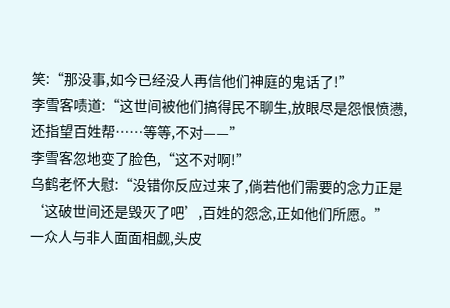笑:“那没事,如今已经没人再信他们神庭的鬼话了!”
李雪客啧道:“这世间被他们搞得民不聊生,放眼尽是怨恨愤懑,还指望百姓帮……等等,不对——”
李雪客忽地变了脸色,“这不对啊!”
乌鹤老怀大慰:“没错你反应过来了,倘若他们需要的念力正是‘这破世间还是毁灭了吧’,百姓的怨念,正如他们所愿。”
一众人与非人面面相觑,头皮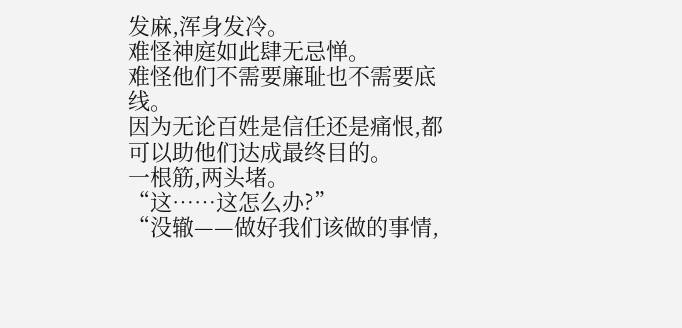发麻,浑身发冷。
难怪神庭如此肆无忌惮。
难怪他们不需要廉耻也不需要底线。
因为无论百姓是信任还是痛恨,都可以助他们达成最终目的。
一根筋,两头堵。
“这……这怎么办?”
“没辙——做好我们该做的事情,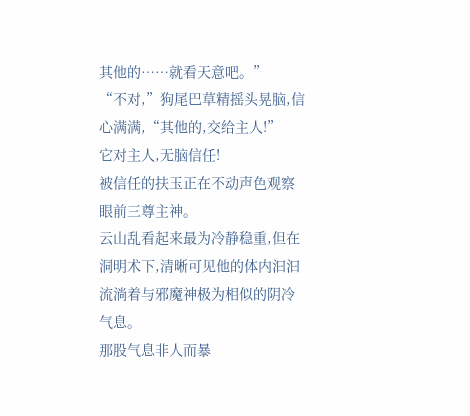其他的……就看天意吧。”
“不对,”狗尾巴草精摇头晃脑,信心满满,“其他的,交给主人!”
它对主人,无脑信任!
被信任的扶玉正在不动声色观察眼前三尊主神。
云山乱看起来最为冷静稳重,但在洞明术下,清晰可见他的体内汩汩流淌着与邪魔神极为相似的阴冷气息。
那股气息非人而暴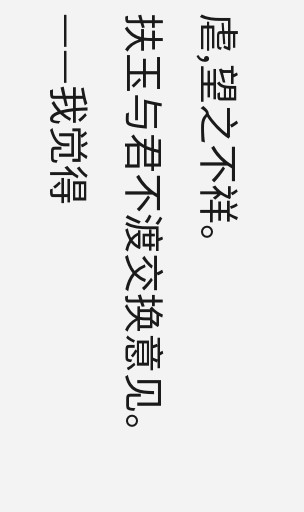虐,望之不祥。
扶玉与君不渡交换意见。
——我觉得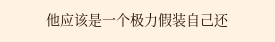他应该是一个极力假装自己还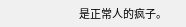是正常人的疯子。